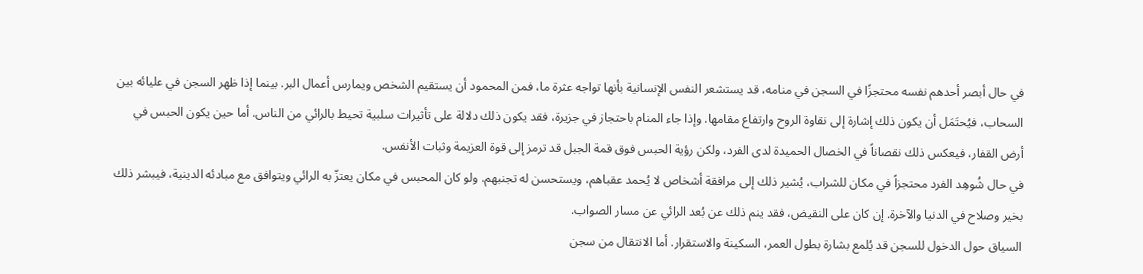في حال أبصر أحدهم نفسه محتجزًا في السجن في منامه، قد يستشعر النفس الإنسانية بأنها تواجه عثرة ما، فمن المحمود أن يستقيم الشخص ويمارس أعمال البر. بينما إذا ظهر السجن في عليائه بين السحاب، فيُحتَمَل أن يكون ذلك إشارة إلى نقاوة الروح وارتفاع مقامها. وإذا جاء المنام باحتجاز في جزيرة، فقد يكون ذلك دلالة على تأثيرات سلبية تحيط بالرائي من الناس. أما حين يكون الحبس في أرض القفار، فيعكس ذلك نقصاناً في الخصال الحميدة لدى الفرد، ولكن رؤية الحبس فوق قمة الجبل قد ترمز إلى قوة العزيمة وثبات الأنفس.
في حال شُوهِد الفرد محتجزاً في مكان للشراب، يُشير ذلك إلى مرافقة أشخاص لا يُحمد عقباهم، ويستحسن له تجنبهم. ولو كان المحبس في مكان يعتزّ به الرائي ويتوافق مع مبادئه الدينية، فيبشر ذلك بخير وصلاح في الدنيا والآخرة. إن كان على النقيض، فقد ينم ذلك عن بُعد الرائي عن مسار الصواب.
السياق حول الدخول للسجن قد يُلمع بشارة بطول العمر، السكينة والاستقرار. أما الانتقال من سجن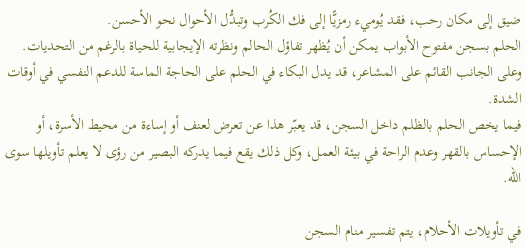ضيق إلى مكان رحب، فقد يُوميء رمزيًّا إلى فك الكُرب وتبدُّل الأحوال نحو الأحسن.
الحلم بسجن مفتوح الأبواب يمكن أن يُظهر تفاؤل الحالم ونظرته الإيجابية للحياة بالرغم من التحديات. وعلى الجانب القائم على المشاعر، قد يدل البكاء في الحلم على الحاجة الماسة للدعم النفسي في أوقات الشدة.
فيما يخص الحلم بالظلم داخل السجن، قد يعبّر هذا عن تعرض لعنف أو إساءة من محيط الأسرة، أو الإحساس بالقهر وعدم الراحة في بيئة العمل، وكل ذلك يقع فيما يدركه البصير من رؤى لا يعلم تأويلها سوى الله.

في تأويلات الأحلام، يتم تفسير منام السجن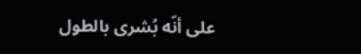على أنّه بُشرى بالطول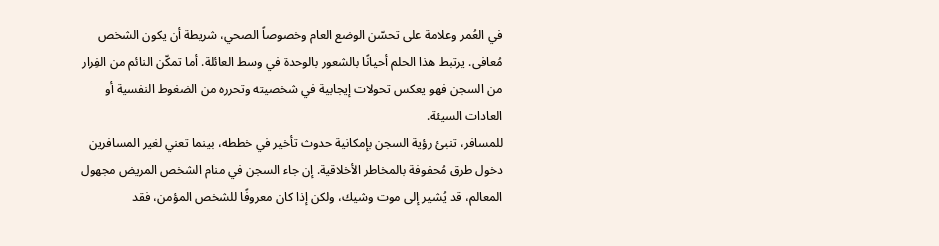في العُمر وعلامة على تحسّن الوضع العام وخصوصاً الصحي، شريطة أن يكون الشخص مُعافى. يرتبط هذا الحلم أحيانًا بالشعور بالوحدة في وسط العائلة. أما تمكّن النائم من الفِرار من السجن فهو يعكس تحولات إيجابية في شخصيته وتحرره من الضغوط النفسية أو العادات السيئة.
للمسافر، تنبئ رؤية السجن بإمكانية حدوث تأخير في خططه، بينما تعني لغير المسافرين دخول طرق مُحفوفة بالمخاطر الأخلاقية. إن جاء السجن في منام الشخص المريض مجهول المعالم، قد يُشير إلى موت وشيك، ولكن إذا كان معروفًا للشخص المؤمن، فقد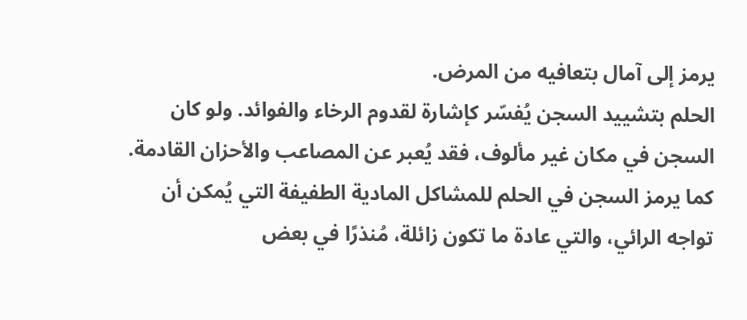يرمز إلى آمال بتعافيه من المرض.
الحلم بتشييد السجن يُفسّر كإشارة لقدوم الرخاء والفوائد. ولو كان السجن في مكان غير مألوف، فقد يُعبر عن المصاعب والأحزان القادمة. كما يرمز السجن في الحلم للمشاكل المادية الطفيفة التي يُمكن أن تواجه الرائي، والتي عادة ما تكون زائلة، مُنذرًا في بعض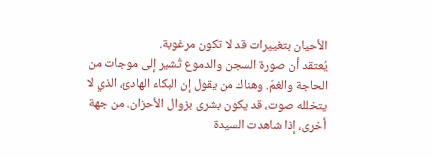الأحيان بتغييرات قد لا تكون مرغوبة.
يُعتقد أن صورة السجن والدموع تُشير إلى موجات من الحاجة والغمّ. وهناك من يقول إن البكاء الهادئ، الذي لا يتخلله صوت، قد يكون بشرى بزوال الأحزان. من جهة أخرى، إذا شاهدت السيدة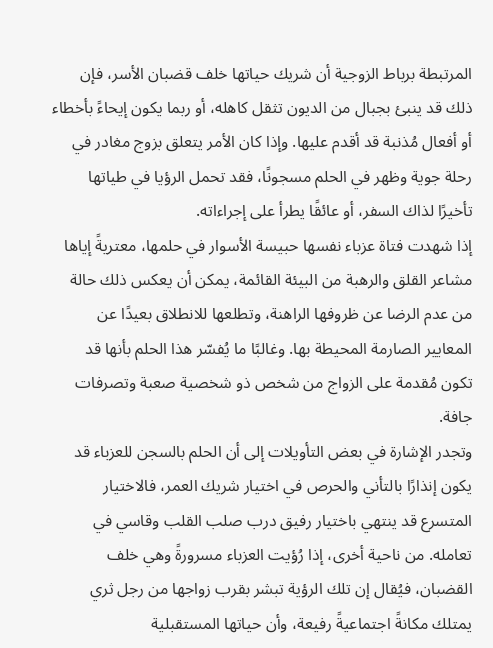المرتبطة برباط الزوجية أن شريك حياتها خلف قضبان الأسر، فإن ذلك قد ينبئ بجبال من الديون تثقل كاهله، أو ربما يكون إيحاءً بأخطاء أو أفعال مُذنبة قد أقدم عليها. وإذا كان الأمر يتعلق بزوج مغادر في رحلة جوية وظهر في الحلم مسجونًا، فقد تحمل الرؤيا في طياتها تأخيرًا لذاك السفر، أو عائقًا يطرأ على إجراءاته.
إذا شهدت فتاة عزباء نفسها حبيسة الأسوار في حلمها، معتريةً إياها مشاعر القلق والرهبة من البيئة القائمة، يمكن أن يعكس ذلك حالة من عدم الرضا عن ظروفها الراهنة، وتطلعها للانطلاق بعيدًا عن المعايير الصارمة المحيطة بها. وغالبًا ما يُفسّر هذا الحلم بأنها قد تكون مُقدمة على الزواج من شخص ذو شخصية صعبة وتصرفات جافة.
وتجدر الإشارة في بعض التأويلات إلى أن الحلم بالسجن للعزباء قد يكون إنذارًا بالتأني والحرص في اختيار شريك العمر، فالاختيار المتسرع قد ينتهي باختيار رفيق درب صلب القلب وقاسي في تعامله. من ناحية أخرى، إذا رُؤيت العزباء مسرورةً وهي خلف القضبان، فيُقال إن تلك الرؤية تبشر بقرب زواجها من رجل ثري يمتلك مكانةً اجتماعيةً رفيعة، وأن حياتها المستقبلية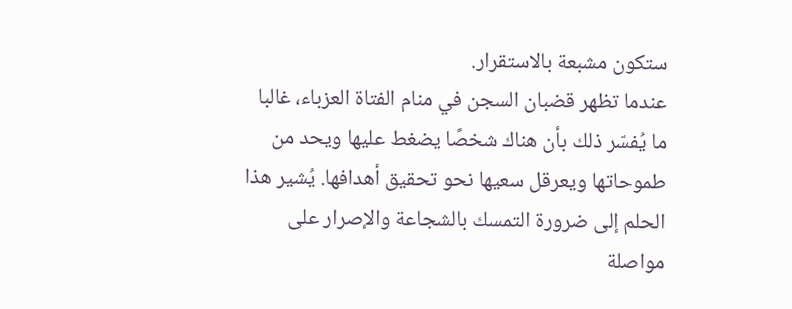ستكون مشبعة بالاستقرار.
عندما تظهر قضبان السجن في منام الفتاة العزباء، غالبا ما يُفسّر ذلك بأن هناك شخصًا يضغط عليها ويحد من طموحاتها ويعرقل سعيها نحو تحقيق أهدافها. يُشير هذا الحلم إلى ضرورة التمسك بالشجاعة والإصرار على مواصلة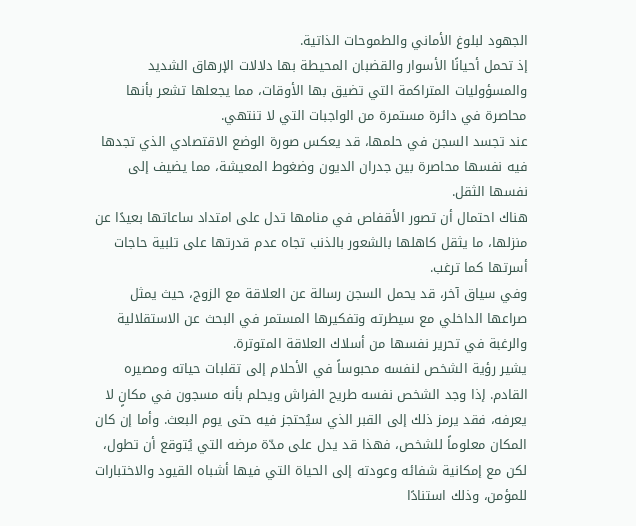الجهود لبلوغ الأماني والطموحات الذاتية.
إذ تحمل أحيانًا الأسوار والقضبان المحيطة بها دلالات الإرهاق الشديد والمسؤوليات المتراكمة التي تضيق بها الأوقات، مما يجعلها تشعر بأنها محاصرة في دائرة مستمرة من الواجبات التي لا تنتهي.
عند تجسد السجن في حلمها، قد يعكس صورة الوضع الاقتصادي الذي تجدها فيه نفسها محاصرة بين جدران الديون وضغوط المعيشة، مما يضيف إلى نفسها الثقل.
هناك احتمال أن تصور الأقفاص في منامها تدل على امتداد ساعاتها بعيدًا عن منزلها، ما يثقل كاهلها بالشعور بالذنب تجاه عدم قدرتها على تلبية حاجات أسرتها كما ترغب.
وفي سياق آخر، قد يحمل السجن رسالة عن العلاقة مع الزوج، حيث يمثل صراعها الداخلي مع سيطرته وتفكيرها المستمر في البحث عن الاستقلالية والرغبة في تحرير نفسها من أسلاك العلاقة المتوترة.
يشير رؤية الشخص لنفسه محبوساً في الأحلام إلى تقلبات حياته ومصيره القادم. إذا وجد الشخص نفسه طريح الفراش ويحلم بأنه مسجون في مكانٍ لا يعرفه، فقد يرمز ذلك إلى القبر الذي سيُحتجز فيه حتى يوم البعث. وأما إن كان المكان معلوماً للشخص، فهذا قد يدل على مدّة مرضه التي يُتوقع أن تطول، لكن مع إمكانية شفائه وعودته إلى الحياة التي فيها أشباه القيود والاختبارات للمؤمن، وذلك استنادًا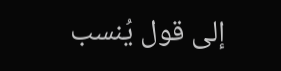إلى قول يُنسب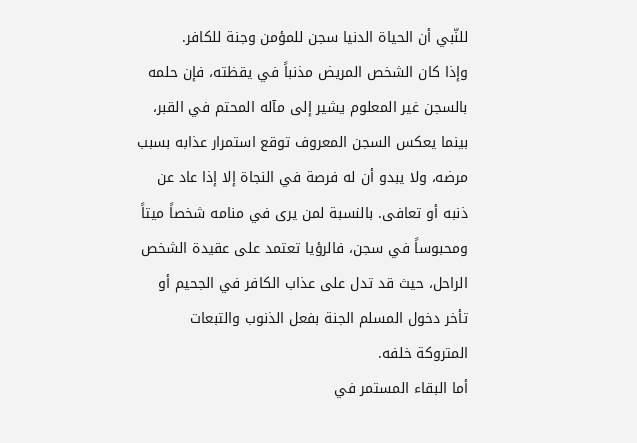للنّبي أن الحياة الدنيا سجن للمؤمن وجنة للكافر.
وإذا كان الشخص المريض مذنباً في يقظته، فإن حلمه بالسجن غير المعلوم يشير إلى مآله المحتم في القبر، بينما يعكس السجن المعروف توقع استمرار عذابه بسبب مرضه، ولا يبدو أن له فرصة في النجاة إلا إذا عاد عن ذنبه أو تعافى. بالنسبة لمن يرى في منامه شخصاً ميتاً ومحبوساً في سجن، فالرؤيا تعتمد على عقيدة الشخص الراحل، حيث قد تدل على عذاب الكافر في الجحيم أو تأخر دخول المسلم الجنة بفعل الذنوب والتبعات المتروكة خلفه.
أما البقاء المستمر في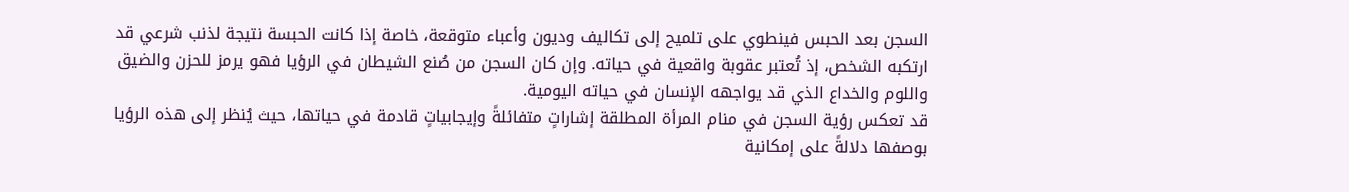السجن بعد الحبس فينطوي على تلميح إلى تكاليف وديون وأعباء متوقعة، خاصة إذا كانت الحبسة نتيجة لذنب شرعي قد ارتكبه الشخص، إذ تُعتبر عقوبة واقعية في حياته. وإن كان السجن من صُنع الشيطان في الرؤيا فهو يرمز للحزن والضيق واللوم والخداع الذي قد يواجهه الإنسان في حياته اليومية.
قد تعكس رؤية السجن في منام المرأة المطلقة إشاراتٍ متفائلةً وإيجابياتٍ قادمة في حياتها، حيث يُنظر إلى هذه الرؤيا بوصفها دلالةً على إمكانية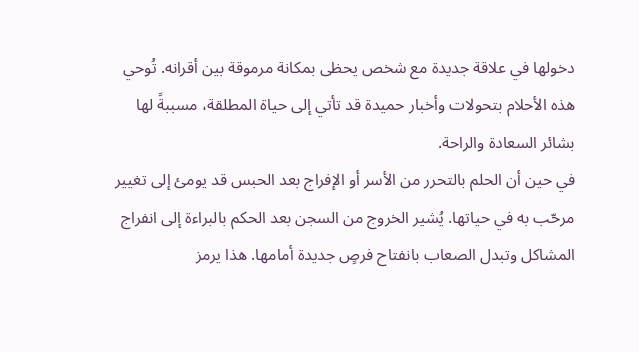دخولها في علاقة جديدة مع شخص يحظى بمكانة مرموقة بين أقرانه. تُوحي هذه الأحلام بتحولات وأخبار حميدة قد تأتي إلى حياة المطلقة، مسببةً لها بشائر السعادة والراحة.
في حين أن الحلم بالتحرر من الأسر أو الإفراج بعد الحبس قد يومئ إلى تغيير مرحّب به في حياتها. يُشير الخروج من السجن بعد الحكم بالبراءة إلى انفراج المشاكل وتبدل الصعاب بانفتاح فرصٍ جديدة أمامها. هذا يرمز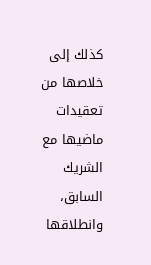كذلك إلى خلاصها من تعقيدات ماضيها مع الشريك السابق، وانطلاقها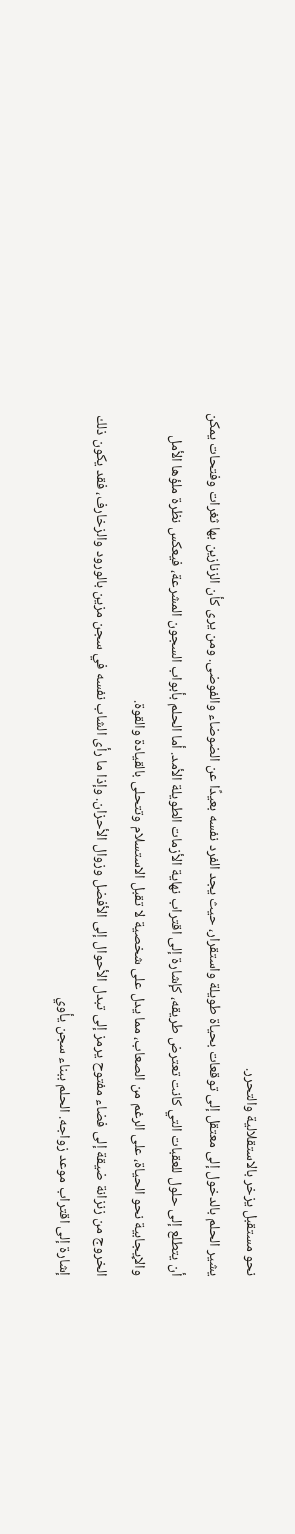نحو مستقبل يزخر بالاستقلالية والتحرر.
يشير الحلم بالدخول إلى معتقل إلى توقعات بحياة طويلة واستقرار، حيث يجد الفرد نفسه بعيدًا عن الضوضاء والفوضى. ومن يرى كأن الزنازين بها ثغرات وفتحات يمكن أن يتطلع إلى حلول للعقبات التي كانت تعترض طريقه، كإشارة إلى اقتراب نهاية الأزمات الطويلة الأمد. أما الحلم بأبواب السجون المشرعة، فيعكس نظرة ملؤها الأمل والإيجابية نحو الحياة، على الرغم من الصعاب، مما يدل على شخصية لا تقبل الاستسلام وتتحلى بالقيادة والقوة.
الخروج من زنزانة ضيقة إلى فضاء مفتوح يرمز إلى تبدل الأحوال إلى الأفضل وزوال الأحزان. وإذا ما رأى الشاب نفسه في سجن مزين بالورود والزخارف، فقد يكون ذلك إشارة إلى اقتراب موعد زواجه. الحلم ببناء سجن يأوي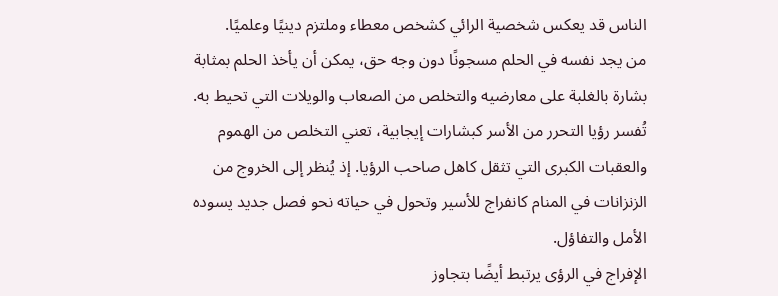الناس قد يعكس شخصية الرائي كشخص معطاء وملتزم دينيًا وعلميًا.
من يجد نفسه في الحلم مسجونًا دون وجه حق، يمكن أن يأخذ الحلم بمثابة بشارة بالغلبة على معارضيه والتخلص من الصعاب والويلات التي تحيط به.
تُفسر رؤيا التحرر من الأسر كبشارات إيجابية، تعني التخلص من الهموم والعقبات الكبرى التي تثقل كاهل صاحب الرؤيا. إذ يُنظر إلى الخروج من الزنزانات في المنام كانفراج للأسير وتحول في حياته نحو فصل جديد يسوده الأمل والتفاؤل.
الإفراج في الرؤى يرتبط أيضًا بتجاوز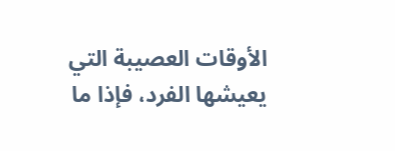الأوقات العصيبة التي يعيشها الفرد، فإذا ما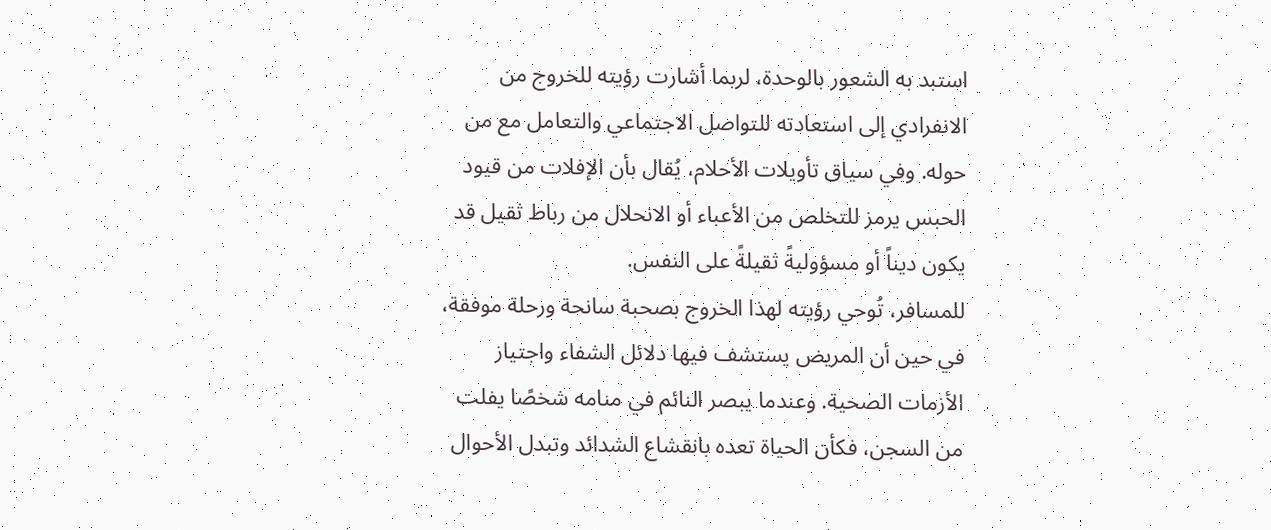استبد به الشعور بالوحدة، لربما أشارت رؤيته للخروج من الانفرادي إلى استعادته للتواصل الاجتماعي والتعامل مع من حوله. وفي سياق تأويلات الأحلام، يُقال بأن الإفلات من قيود الحبس يرمز للتخلص من الأعباء أو الانحلال من رباط ثقيل قد يكون ديناً أو مسؤوليةً ثقيلةً على النفس.
للمسافر، تُوحي رؤيته لهذا الخروج بصحبة سانحة ورحلة موفقة، في حين أن المريض يستشف فيها دلائل الشفاء واجتياز الأزمات الصحية. وعندما يبصر النائم في منامه شخصًا يفلت من السجن، فكأن الحياة تعده بانقشاع الشدائد وتبدل الأحوال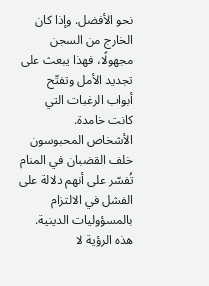نحو الأفضل. وإذا كان الخارج من السجن مجهولًا، فهذا يبعث على تجديد الأمل وتفتّح أبواب الرغبات التي كانت خامدة.
الأشخاص المحبوسون خلف القضبان في المنام تُفسّر على أنهم دلالة على الفشل في الالتزام بالمسؤوليات الدينية. هذه الرؤية لا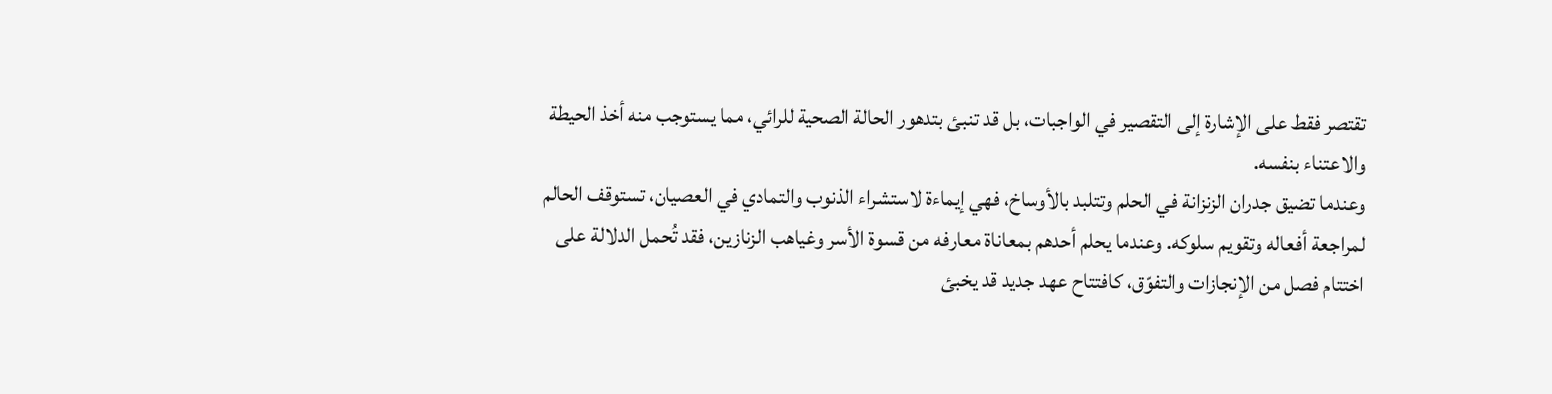تقتصر فقط على الإشارة إلى التقصير في الواجبات، بل قد تنبئ بتدهور الحالة الصحية للرائي، مما يستوجب منه أخذ الحيطة والاعتناء بنفسه.
وعندما تضيق جدران الزنزانة في الحلم وتتلبد بالأوساخ، فهي إيماءة لاستشراء الذنوب والتمادي في العصيان، تستوقف الحالم لمراجعة أفعاله وتقويم سلوكه. وعندما يحلم أحدهم بمعاناة معارفه من قسوة الأسر وغياهب الزنازين، فقد تُحمل الدلالة على اختتام فصل من الإنجازات والتفوّق، كافتتاح عهد جديد قد يخبئ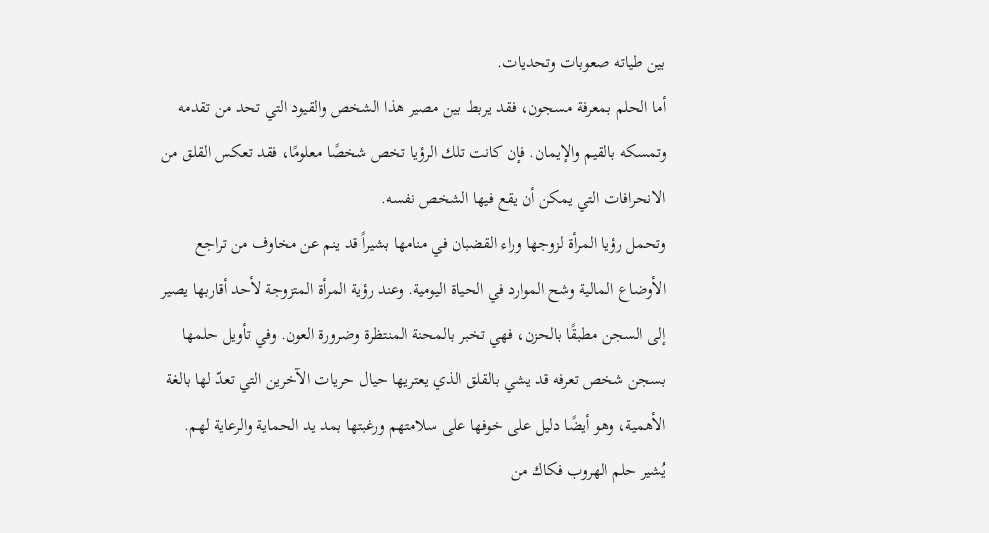بين طياته صعوبات وتحديات.
أما الحلم بمعرفة مسجون، فقد يربط بين مصير هذا الشخص والقيود التي تحد من تقدمه وتمسكه بالقيم والإيمان. فإن كانت تلك الرؤيا تخص شخصًا معلومًا، فقد تعكس القلق من الانحرافات التي يمكن أن يقع فيها الشخص نفسه.
وتحمل رؤيا المرأة لزوجها وراء القضبان في منامها بشيراً قد ينم عن مخاوف من تراجع الأوضاع المالية وشح الموارد في الحياة اليومية. وعند رؤية المرأة المتزوجة لأحد أقاربها يصير إلى السجن مطبقًا بالحزن، فهي تخبر بالمحنة المنتظرة وضرورة العون. وفي تأويل حلمها بسجن شخص تعرفه قد يشي بالقلق الذي يعتريها حيال حريات الآخرين التي تعدّ لها بالغة الأهمية، وهو أيضًا دليل على خوفها على سلامتهم ورغبتها بمد يد الحماية والرعاية لهم.
يُشير حلم الهروب فكاك من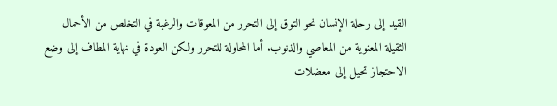القيد إلى رحلة الإنسان نحو التوق إلى التحرر من المعوقات والرغبة في التخلص من الأحمال الثقيلة المعنوية من المعاصي والذنوب. أما المحاولة للتحرر ولكن العودة في نهاية المطاف إلى وضع الاحتجاز تحيل إلى معضلات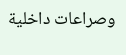وصراعات داخلية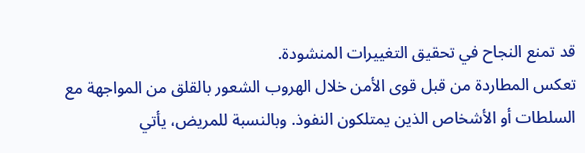قد تمنع النجاح في تحقيق التغييرات المنشودة.
تعكس المطاردة من قبل قوى الأمن خلال الهروب الشعور بالقلق من المواجهة مع السلطات أو الأشخاص الذين يمتلكون النفوذ. وبالنسبة للمريض، يأتي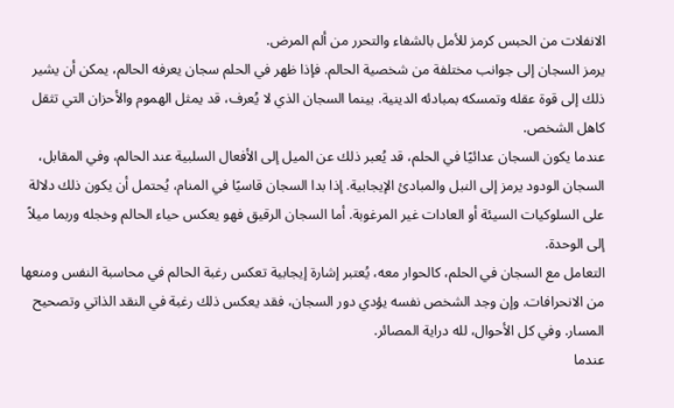الانفلات من الحبس كرمز للأمل بالشفاء والتحرر من ألم المرض.
يرمز السجان إلى جوانب مختلفة من شخصية الحالم. فإذا ظهر في الحلم سجان يعرفه الحالم، يمكن أن يشير ذلك إلى قوة عقله وتمسكه بمبادئه الدينية. بينما السجان الذي لا يُعرف، قد يمثل الهموم والأحزان التي تثقل كاهل الشخص.
عندما يكون السجان عدائيًا في الحلم، قد يُعبر ذلك عن الميل إلى الأفعال السلبية عند الحالم، وفي المقابل، السجان الودود يرمز إلى النبل والمبادئ الإيجابية. إذا بدا السجان قاسيًا في المنام، يُحتمل أن يكون ذلك دلالة على السلوكيات السيئة أو العادات غير المرغوبة. أما السجان الرقيق فهو يعكس حياء الحالم وخجله وربما ميلاً إلى الوحدة.
التعامل مع السجان في الحلم، كالحوار معه، يُعتبر إشارة إيجابية تعكس رغبة الحالم في محاسبة النفس ومنعها من الانحرافات. وإن وجد الشخص نفسه يؤدي دور السجان، فقد يعكس ذلك رغبة في النقد الذاتي وتصحيح المسار. وفي كل الأحوال، لله دراية المصائر.
عندما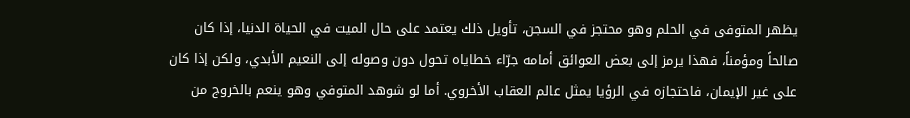يظهر المتوفى في الحلم وهو محتجز في السجن، تأويل ذلك يعتمد على حال الميت في الحياة الدنيا، إذا كان صالحاً ومؤمناً، فهذا يرمز إلى بعض العوائق أمامه جرّاء خطاياه تحول دون وصوله إلى النعيم الأبدي، ولكن إذا كان على غير الإيمان، فاحتجازه في الرؤيا يمثل عالم العقاب الأخروي. أما لو شوهد المتوفي وهو ينعم بالخروج من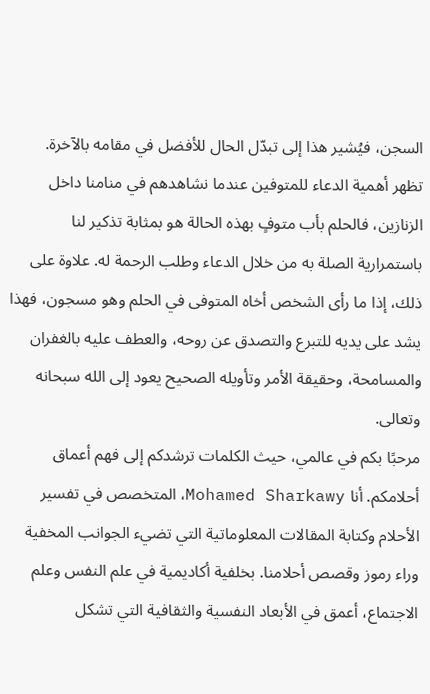السجن، فيُشير هذا إلى تبدّل الحال للأفضل في مقامه بالآخرة.
تظهر أهمية الدعاء للمتوفين عندما نشاهدهم في منامنا داخل الزنازين، فالحلم بأب متوفٍ بهذه الحالة هو بمثابة تذكير لنا باستمرارية الصلة به من خلال الدعاء وطلب الرحمة له. علاوة على ذلك، إذا ما رأى الشخص أخاه المتوفى في الحلم وهو مسجون، فهذا يشد على يديه للتبرع والتصدق عن روحه، والعطف عليه بالغفران والمسامحة، وحقيقة الأمر وتأويله الصحيح يعود إلى الله سبحانه وتعالى.
مرحبًا بكم في عالمي، حيث الكلمات ترشدكم إلى فهم أعماق أحلامكم. أنا Mohamed Sharkawy، المتخصص في تفسير الأحلام وكتابة المقالات المعلوماتية التي تضيء الجوانب المخفية وراء رموز وقصص أحلامنا. بخلفية أكاديمية في علم النفس وعلم الاجتماع، أعمق في الأبعاد النفسية والثقافية التي تشكل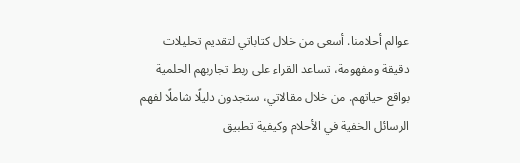عوالم أحلامنا. أسعى من خلال كتاباتي لتقديم تحليلات دقيقة ومفهومة، تساعد القراء على ربط تجاربهم الحلمية بواقع حياتهم. من خلال مقالاتي، ستجدون دليلًا شاملًا لفهم الرسائل الخفية في الأحلام وكيفية تطبيق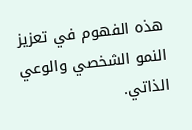هذه الفهوم في تعزيز النمو الشخصي والوعي الذاتي.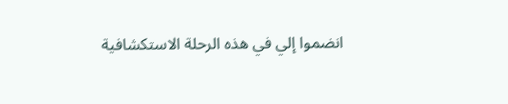انضموا إلي في هذه الرحلة الاستكشافية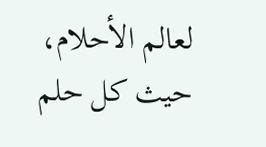لعالم الأحلام، حيث كل حلم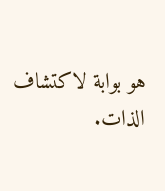هو بوابة لاكتشاف الذات.